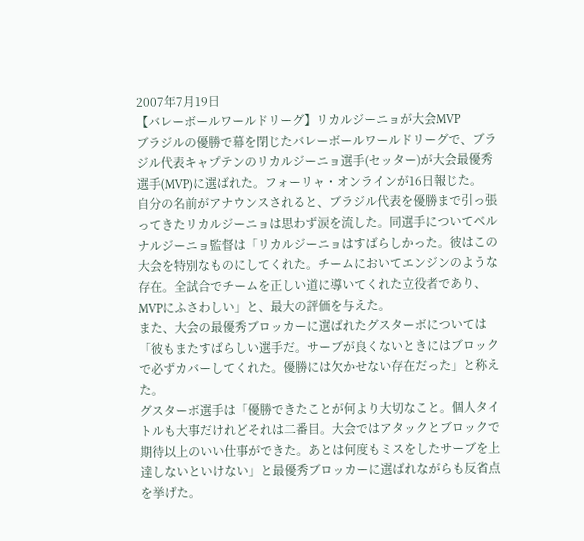2007年7月19日
【バレーボールワールドリーグ】リカルジーニョが大会MVP
ブラジルの優勝で幕を閉じたバレーボールワールドリーグで、ブラジル代表キャプテンのリカルジーニョ選手(セッター)が大会最優秀選手(MVP)に選ばれた。フォーリャ・オンラインが16日報じた。
自分の名前がアナウンスされると、ブラジル代表を優勝まで引っ張ってきたリカルジーニョは思わず涙を流した。同選手についてベルナルジーニョ監督は「リカルジーニョはすばらしかった。彼はこの大会を特別なものにしてくれた。チームにおいてエンジンのような存在。全試合でチームを正しい道に導いてくれた立役者であり、MVPにふさわしい」と、最大の評価を与えた。
また、大会の最優秀ブロッカーに選ばれたグスターボについては「彼もまたすばらしい選手だ。サーブが良くないときにはブロックで必ずカバーしてくれた。優勝には欠かせない存在だった」と称えた。
グスターボ選手は「優勝できたことが何より大切なこと。個人タイトルも大事だけれどそれは二番目。大会ではアタックとブロックで期待以上のいい仕事ができた。あとは何度もミスをしたサーブを上達しないといけない」と最優秀ブロッカーに選ばれながらも反省点を挙げた。